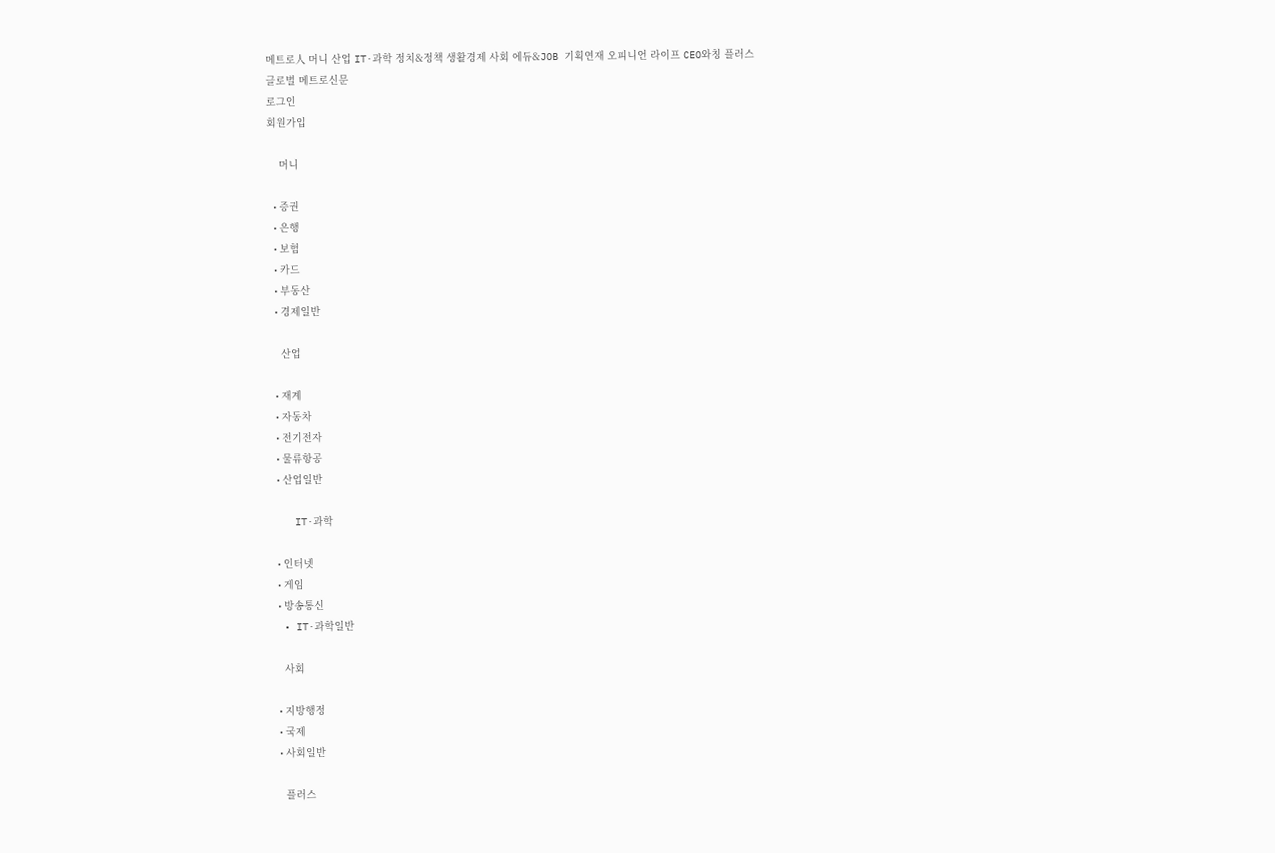메트로人 머니 산업 IT·과학 정치&정책 생활경제 사회 에듀&JOB 기획연재 오피니언 라이프 CEO와칭 플러스
글로벌 메트로신문
로그인
회원가입

    머니

  • 증권
  • 은행
  • 보험
  • 카드
  • 부동산
  • 경제일반

    산업

  • 재계
  • 자동차
  • 전기전자
  • 물류항공
  • 산업일반

    IT·과학

  • 인터넷
  • 게임
  • 방송통신
  • IT·과학일반

    사회

  • 지방행정
  • 국제
  • 사회일반

    플러스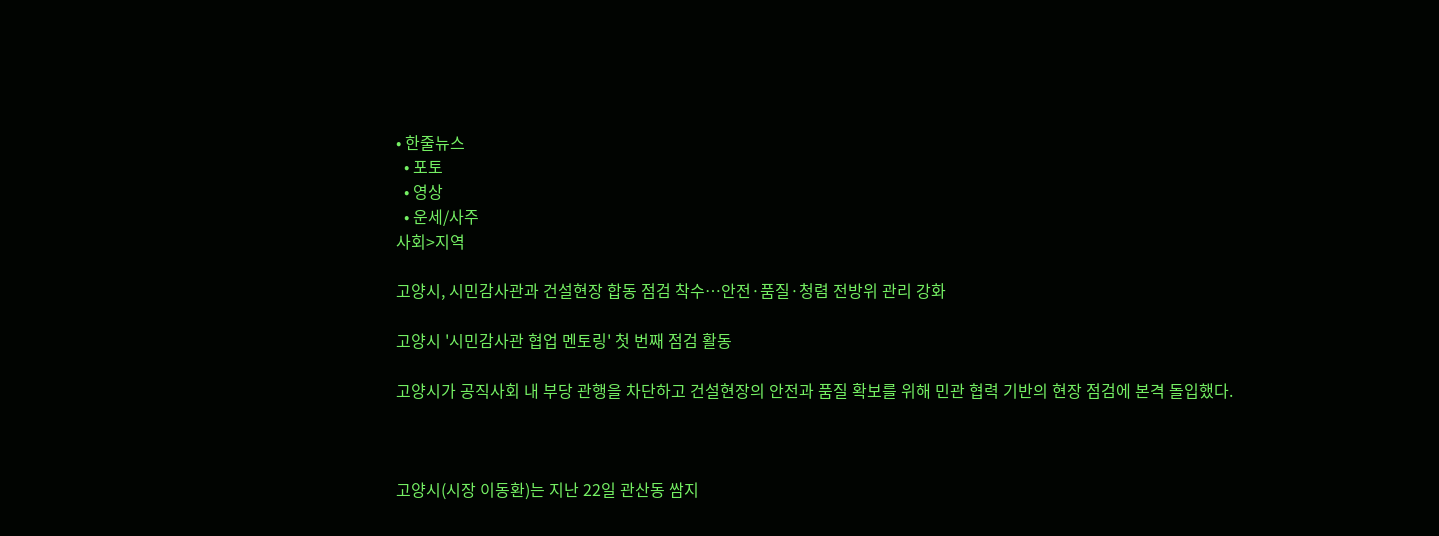• 한줄뉴스
  • 포토
  • 영상
  • 운세/사주
사회>지역

고양시, 시민감사관과 건설현장 합동 점검 착수…안전·품질·청렴 전방위 관리 강화

고양시 '시민감사관 협업 멘토링' 첫 번째 점검 활동

고양시가 공직사회 내 부당 관행을 차단하고 건설현장의 안전과 품질 확보를 위해 민관 협력 기반의 현장 점검에 본격 돌입했다.



고양시(시장 이동환)는 지난 22일 관산동 쌈지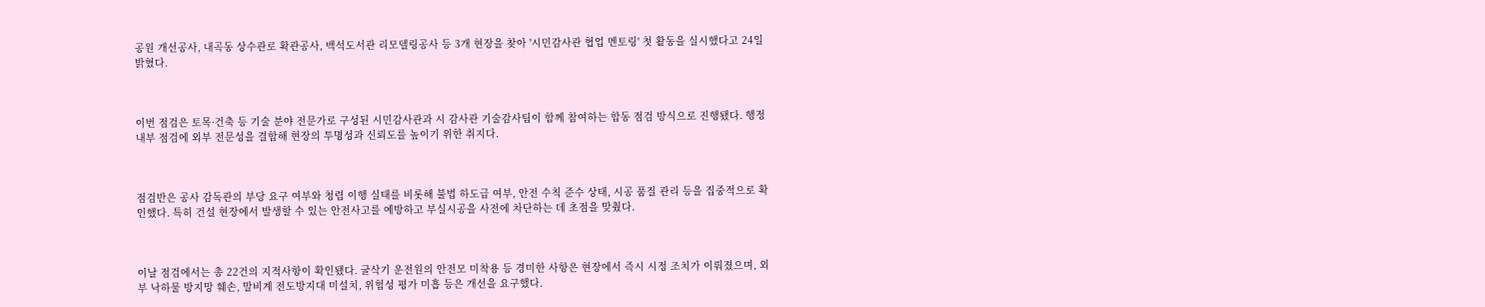공원 개선공사, 내곡동 상수관로 확관공사, 백석도서관 리모델링공사 등 3개 현장을 찾아 '시민감사관 협업 멘토링' 첫 활동을 실시했다고 24일 밝혔다.



이번 점검은 토목·건축 등 기술 분야 전문가로 구성된 시민감사관과 시 감사관 기술감사팀이 함께 참여하는 합동 점검 방식으로 진행됐다. 행정 내부 점검에 외부 전문성을 결합해 현장의 투명성과 신뢰도를 높이기 위한 취지다.



점검반은 공사 감독관의 부당 요구 여부와 청렴 이행 실태를 비롯해 불법 하도급 여부, 안전 수칙 준수 상태, 시공 품질 관리 등을 집중적으로 확인했다. 특히 건설 현장에서 발생할 수 있는 안전사고를 예방하고 부실시공을 사전에 차단하는 데 초점을 맞췄다.



이날 점검에서는 총 22건의 지적사항이 확인됐다. 굴삭기 운전원의 안전모 미착용 등 경미한 사항은 현장에서 즉시 시정 조치가 이뤄졌으며, 외부 낙하물 방지망 훼손, 말비계 전도방지대 미설치, 위험성 평가 미흡 등은 개선을 요구했다.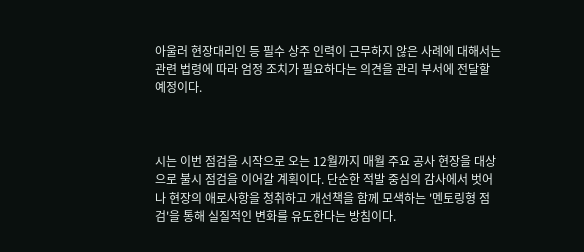아울러 현장대리인 등 필수 상주 인력이 근무하지 않은 사례에 대해서는 관련 법령에 따라 엄정 조치가 필요하다는 의견을 관리 부서에 전달할 예정이다.



시는 이번 점검을 시작으로 오는 12월까지 매월 주요 공사 현장을 대상으로 불시 점검을 이어갈 계획이다. 단순한 적발 중심의 감사에서 벗어나 현장의 애로사항을 청취하고 개선책을 함께 모색하는 '멘토링형 점검'을 통해 실질적인 변화를 유도한다는 방침이다.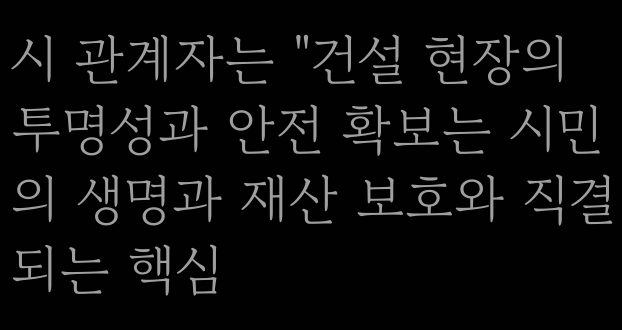시 관계자는 "건설 현장의 투명성과 안전 확보는 시민의 생명과 재산 보호와 직결되는 핵심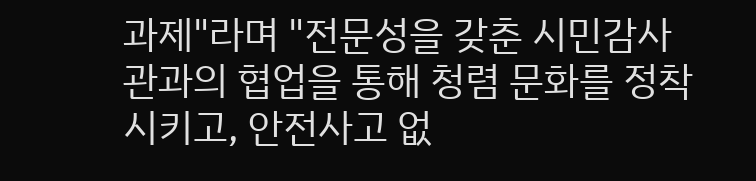과제"라며 "전문성을 갖춘 시민감사관과의 협업을 통해 청렴 문화를 정착시키고, 안전사고 없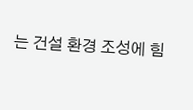는 건설 환경 조성에 힘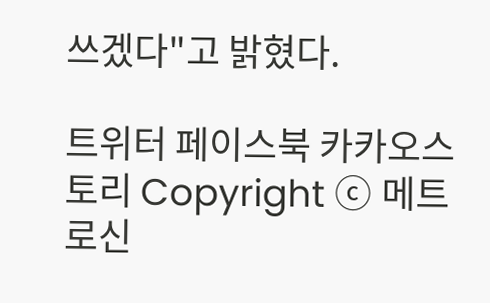쓰겠다"고 밝혔다.

트위터 페이스북 카카오스토리 Copyright ⓒ 메트로신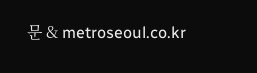문 & metroseoul.co.kr